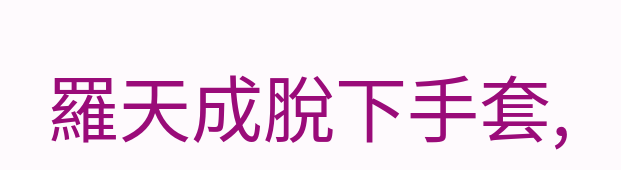羅天成脫下手套,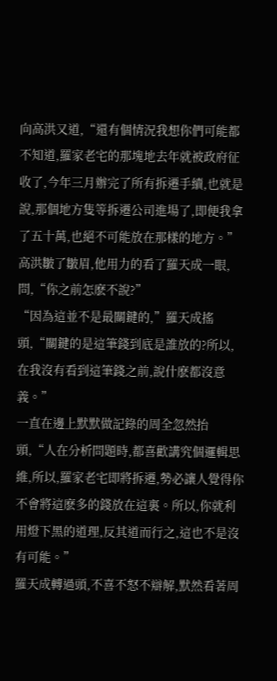向高洪又道,“還有個情況我想你們可能都不知道,羅家老宅的那塊地去年就被政府征收了,今年三月辦完了所有拆遷手續,也就是說,那個地方隻等拆遷公司進場了,即便我拿了五十萬,也絕不可能放在那樣的地方。”
高洪皺了皺眉,他用力的看了羅天成一眼,問,“你之前怎麽不說?”
“因為這並不是最關鍵的,”羅天成搖頭,“關鍵的是這筆錢到底是誰放的?所以,在我沒有看到這筆錢之前,說什麽都沒意義。”
一直在邊上默默做記錄的周全忽然抬頭,“人在分析問題時,都喜歡講究個邏輯思維,所以,羅家老宅即將拆遷,勢必讓人覺得你不會將這麽多的錢放在這裏。所以,你就利用燈下黑的道理,反其道而行之,這也不是沒有可能。”
羅天成轉過頭,不喜不怒不辯解,默然看著周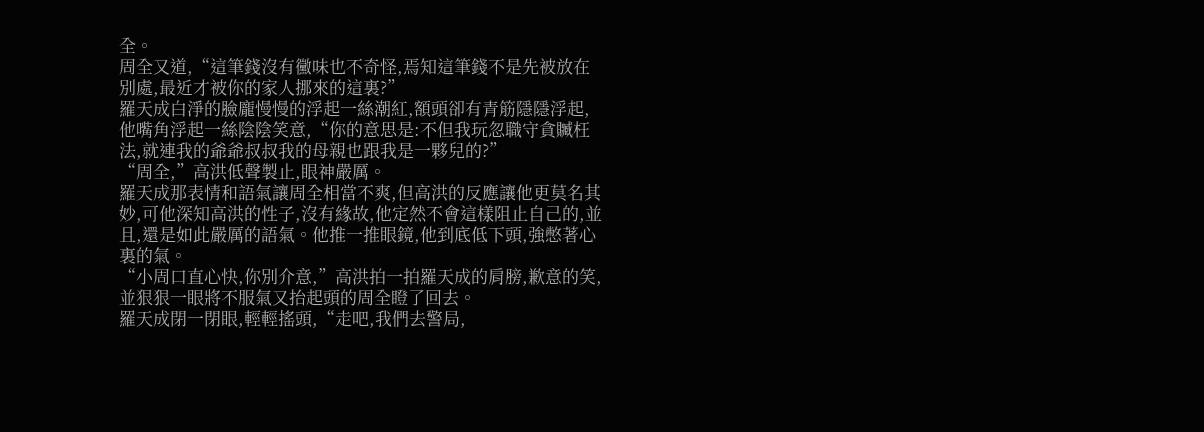全。
周全又道,“這筆錢沒有黴味也不奇怪,焉知這筆錢不是先被放在別處,最近才被你的家人挪來的這裏?”
羅天成白淨的臉龐慢慢的浮起一絲潮紅,額頭卻有青筋隱隱浮起,他嘴角浮起一絲陰陰笑意,“你的意思是:不但我玩忽職守貪贓枉法,就連我的爺爺叔叔我的母親也跟我是一夥兒的?”
“周全,”高洪低聲製止,眼神嚴厲。
羅天成那表情和語氣讓周全相當不爽,但高洪的反應讓他更莫名其妙,可他深知高洪的性子,沒有緣故,他定然不會這樣阻止自己的,並且,還是如此嚴厲的語氣。他推一推眼鏡,他到底低下頭,強憋著心裏的氣。
“小周口直心快,你別介意,”高洪拍一拍羅天成的肩膀,歉意的笑,並狠狠一眼將不服氣又抬起頭的周全瞪了回去。
羅天成閉一閉眼,輕輕搖頭,“走吧,我們去警局,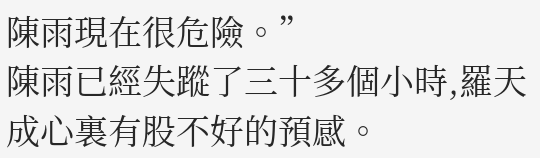陳雨現在很危險。”
陳雨已經失蹤了三十多個小時,羅天成心裏有股不好的預感。